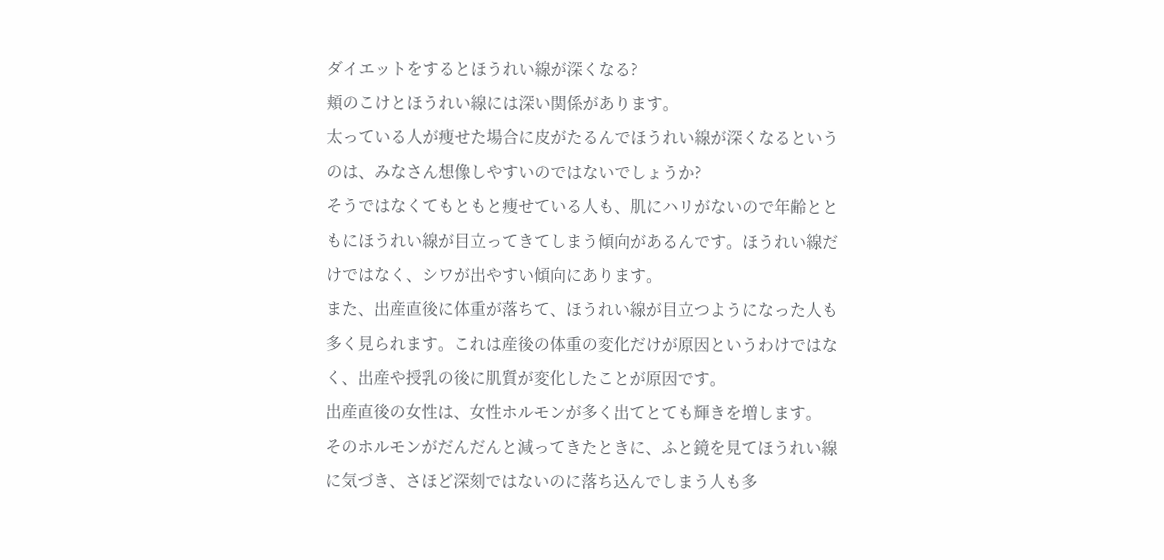ダイエットをするとほうれい線が深くなる?
頬のこけとほうれい線には深い関係があります。
太っている人が痩せた場合に皮がたるんでほうれい線が深くなるというのは、みなさん想像しやすいのではないでしょうか?
そうではなくてもともと痩せている人も、肌にハリがないので年齢とともにほうれい線が目立ってきてしまう傾向があるんです。ほうれい線だけではなく、シワが出やすい傾向にあります。
また、出産直後に体重が落ちて、ほうれい線が目立つようになった人も多く見られます。これは産後の体重の変化だけが原因というわけではなく、出産や授乳の後に肌質が変化したことが原因です。
出産直後の女性は、女性ホルモンが多く出てとても輝きを増します。
そのホルモンがだんだんと減ってきたときに、ふと鏡を見てほうれい線に気づき、さほど深刻ではないのに落ち込んでしまう人も多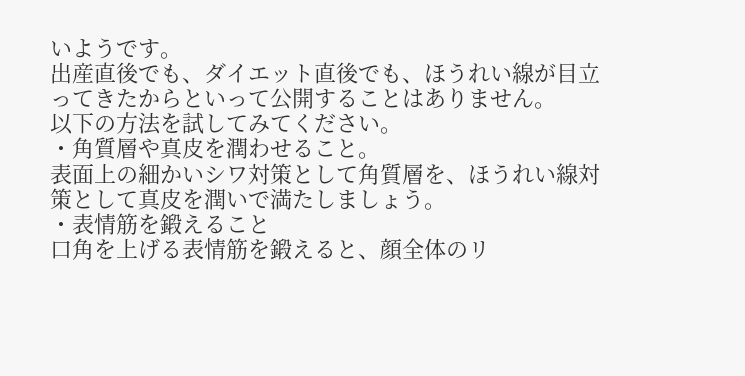いようです。
出産直後でも、ダイエット直後でも、ほうれい線が目立ってきたからといって公開することはありません。
以下の方法を試してみてください。
・角質層や真皮を潤わせること。
表面上の細かいシワ対策として角質層を、ほうれい線対策として真皮を潤いで満たしましょう。
・表情筋を鍛えること
口角を上げる表情筋を鍛えると、顔全体のリ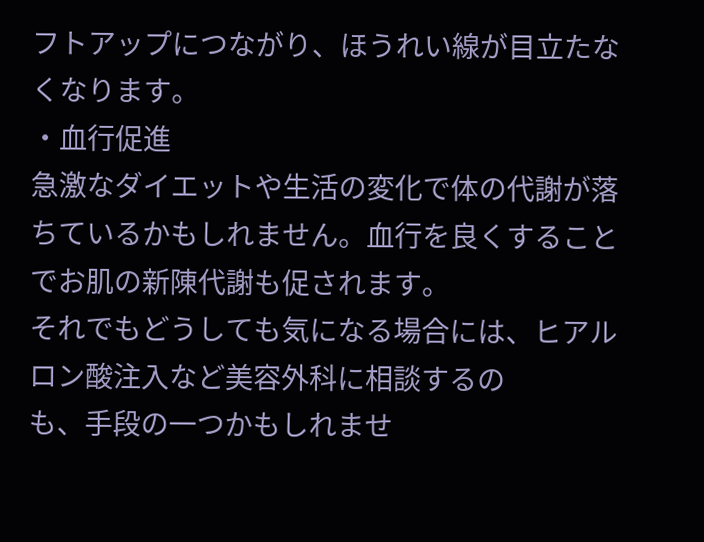フトアップにつながり、ほうれい線が目立たなくなります。
・血行促進
急激なダイエットや生活の変化で体の代謝が落ちているかもしれません。血行を良くすることでお肌の新陳代謝も促されます。
それでもどうしても気になる場合には、ヒアルロン酸注入など美容外科に相談するの
も、手段の一つかもしれませ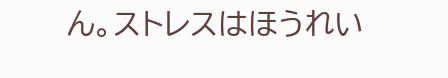ん。ストレスはほうれい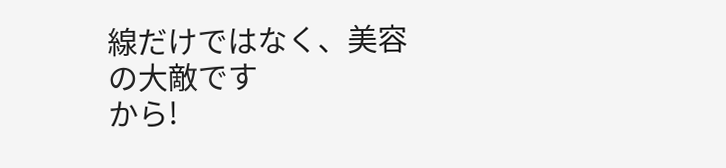線だけではなく、美容の大敵です
から!